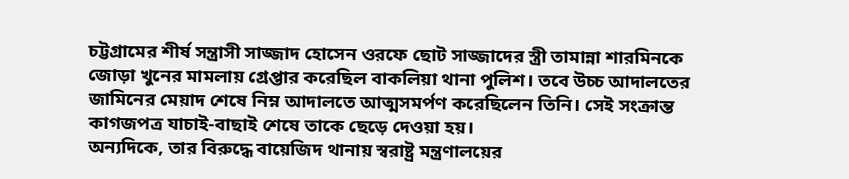চট্টগ্রামের শীর্ষ সন্ত্রাসী সাজ্জাদ হোসেন ওরফে ছোট সাজ্জাদের স্ত্রী তামান্না শারমিনকে জোড়া খুনের মামলায় গ্রেপ্তার করেছিল বাকলিয়া থানা পুলিশ। তবে উচ্চ আদালতের জামিনের মেয়াদ শেষে নিম্ন আদালতে আত্মসমর্পণ করেছিলেন তিনি। সেই সংক্রান্ত কাগজপত্র যাচাই-বাছাই শেষে তাকে ছেড়ে দেওয়া হয়।
অন্যদিকে, তার বিরুদ্ধে বায়েজিদ থানায় স্বরাষ্ট্র মন্ত্রণালয়ের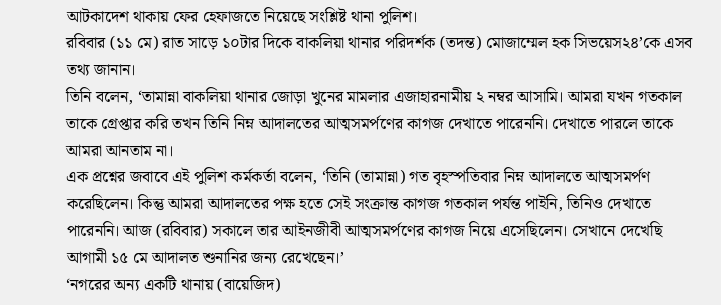আটকাদেশ থাকায় ফের হেফাজতে নিয়েছে সংশ্লিষ্ট থানা পুলিশ।
রবিবার (১১ মে) রাত সাড়ে ১০টার দিকে বাকলিয়া থানার পরিদর্শক (তদন্ত) মোজাম্মেল হক সিভয়েস২৪’কে এসব তথ্য জানান।
তিনি বলেন, ‘তামান্না বাকলিয়া থানার জোড়া খুনের মামলার এজাহারনামীয় ২ নম্বর আসামি। আমরা যখন গতকাল তাকে গ্রেপ্তার করি তখন তিনি নিম্ন আদালতের আত্মসমর্পণের কাগজ দেখাতে পারেননি। দেখাতে পারলে তাকে আমরা আনতাম না।
এক প্রশ্নের জবাবে এই পুলিশ কর্মকর্তা বলেন, ‘তিনি (তামান্না) গত বৃহস্পতিবার নিম্ন আদালতে আত্মসমর্পণ করেছিলেন। কিন্তু আমরা আদালতের পক্ষ হতে সেই সংক্রান্ত কাগজ গতকাল পর্যন্ত পাইনি, তিনিও দেখাতে পারেননি। আজ (রবিবার) সকালে তার আইনজীবী আত্মসমর্পণের কাগজ নিয়ে এসেছিলেন। সেখানে দেখেছি আগামী ১৫ মে আদালত শুনানির জন্য রেখেছেন।’
‘নগরের অন্য একটি থানায় (বায়েজিদ)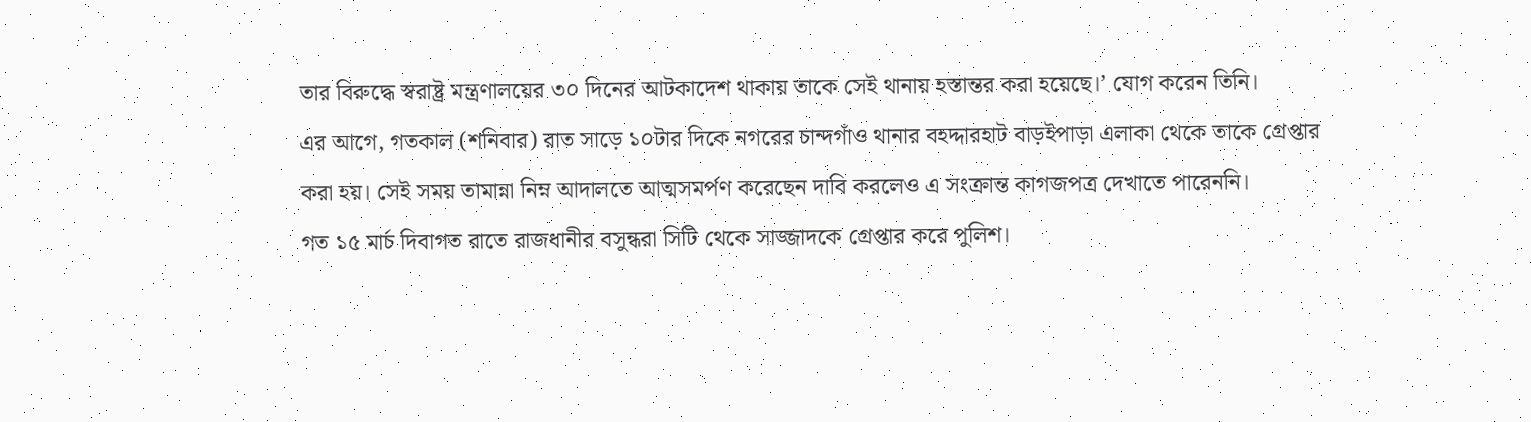তার বিরুদ্ধে স্বরাষ্ট্র মন্ত্রণালয়ের ৩০ দিনের আটকাদেশ থাকায় তাকে সেই থানায় হস্তান্তর করা হয়েছে।’ যোগ করেন তিনি।
এর আগে, গতকাল (শনিবার) রাত সাড়ে ১০টার দিকে নগরের চান্দগাঁও থানার বহদ্দারহাট বাড়ইপাড়া এলাকা থেকে তাকে গ্রেপ্তার করা হয়। সেই সময় তামান্না নিম্ন আদালতে আত্মসমর্পণ করেছেন দাবি করলেও এ সংক্রান্ত কাগজপত্র দেখাতে পারেননি।
গত ১৫ মার্চ দিবাগত রাতে রাজধানীর বসুন্ধরা সিটি থেকে সাজ্জাদকে গ্রেপ্তার করে পুলিশ।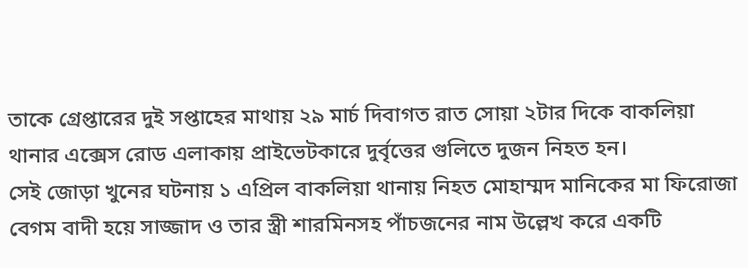তাকে গ্রেপ্তারের দুই সপ্তাহের মাথায় ২৯ মার্চ দিবাগত রাত সোয়া ২টার দিকে বাকলিয়া থানার এক্সেস রোড এলাকায় প্রাইভেটকারে দুর্বৃত্তের গুলিতে দুজন নিহত হন।
সেই জোড়া খুনের ঘটনায় ১ এপ্রিল বাকলিয়া থানায় নিহত মোহাম্মদ মানিকের মা ফিরোজা বেগম বাদী হয়ে সাজ্জাদ ও তার স্ত্রী শারমিনসহ পাঁচজনের নাম উল্লেখ করে একটি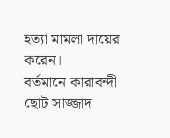হত্যা মামলা দায়ের করেন।
বর্তমানে কারাবন্দী ছোট সাজ্জাদ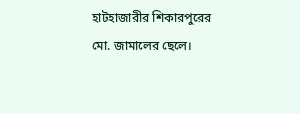হাটহাজারীর শিকারপুরের মো. জামালের ছেলে।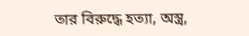তার বিরুদ্ধে হত্যা, অস্ত্র,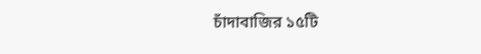চাঁদাবাজির ১৫টি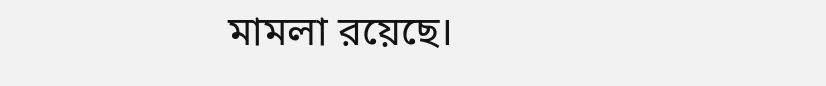মামলা রয়েছে।